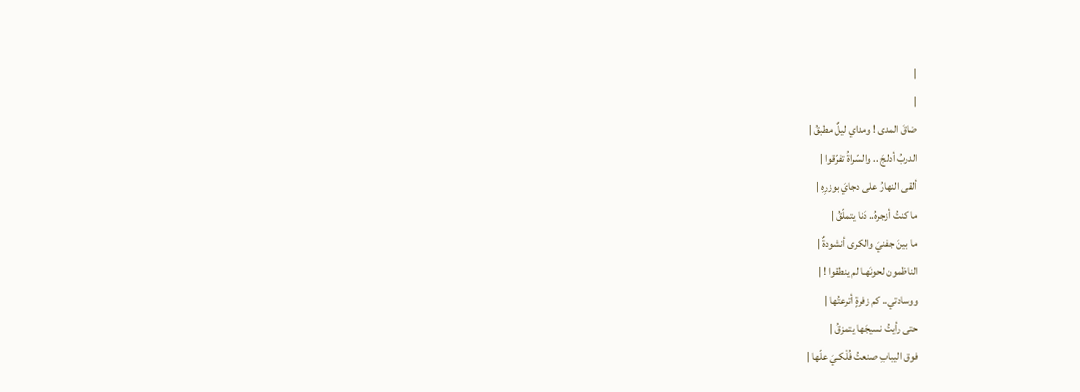|
|
ضاقَ المدى ! ومداي ليلٌ مطبقُ |
الدربُ أدلجَ .. والسّراةُ تفرّقوا |
ألقى النهارُ على دجايَ بوزرِهِ |
ما كنتُ أزجرهُ.. دَنا يتملّقُ |
ما بينَ جفنيَ والكرى أنشودةٌ |
الناظمون لحونَهـا لم ينطقوا ! |
ووسادتي.. كم زفرةٍ أترعتُها |
حتى رأيتُ نسيجَها يتمزقُ |
فوق اليبابِ صنعتُ فُلْكـيَ علّها |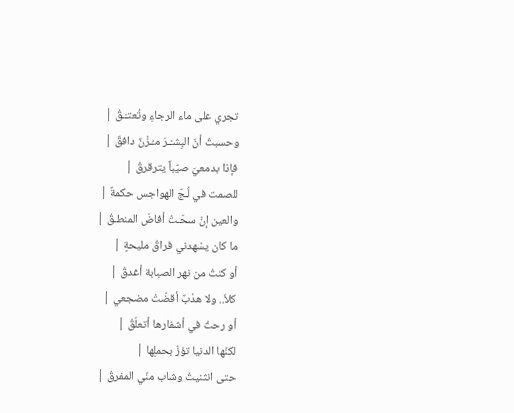تجري على ماء الرجاءِ وتُعتـَـقُ |
وحسبتُ أنّ البِشـْـرَ مـُـزْنٌ دافقٌ |
فإذا بدمعيَ صيّباً يترقرقُ |
للصمت في لُـجّ الهواجس حكمةٌ |
والعين إنْ سحّـتْ أفاضَ المنطـقُ |
ما كان يسْهدني فراقُ مليحةٍ |
أو كنتُ من نهر الصبابة أغدقُ |
كلاّ.. ولا هدْبٌ أقضّتْ مضجعي |
أو رحتُ في أشفارها أتعلّقُ |
لكنّها الدنيا تؤزّ بحملِها |
حتى انثنيتُ وشاب منّي المفرقُ |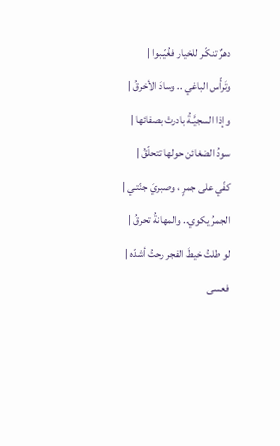دهرٌ تنكّـر للخيار فغُيّـبوا |
وتَرأّس الباغي .. وسادَ الأخرقُ |
وإذا السجيَّـةُ بادرتْ بصفائها |
سودُ الضغائن حولها تتحلّقُ |
كفّي على جمرٍ ، وصبريَ جنّتـي |
الجمرُ يكوي.. والمهانةُ تحرقُ |
لو طلتُ خيطَ الفجر رحتُ أشدّه |
فعسى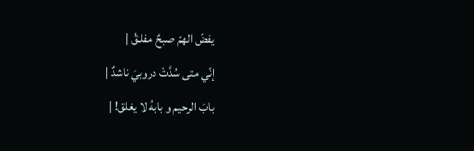يفضّ الهمّ صبحٌ مفلـقُ |
إنّي متى سُدَّتْ دروبيَ ناشدٌ |
بابَ الرحيم و بابهُ لا يغلق! |